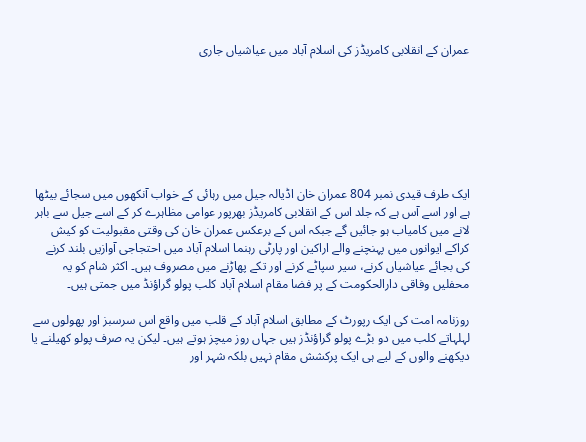عمران کے انقلابی کامریڈز کی اسلام آباد میں عیاشیاں جاری







ایک طرف قیدی نمبر 804 عمران خان اڈیالہ جیل میں رہائی کے خواب آنکھوں میں سجائے بیٹھا ہے اور اسے آس ہے کہ جلد اس کے انقلابی کامریڈز بھرپور عوامی مظاہرے کر کے اسے جیل سے باہر لانے میں کامیاب ہو جائیں گے جبکہ اس کے برعکس عمران خان کی وقتی مقبولیت کو کیش کراکے ایوانوں میں پہنچنے والے اراکین اور پارٹی رہنما اسلام آباد میں احتجاجی آوازیں بلند کرنے کی بجائے عیاشیاں کرنے، سیر سپاٹے کرنے اور تکے پھاڑنے میں مصروف ہیں۔ اکثر شام کو یہ محفلیں وفاقی دارالحکومت کے پر فضا مقام اسلام آباد کلب پولو گراؤنڈ میں جمتی ہیں۔

روزنامہ امت کی ایک رپورٹ کے مطابق اسلام آباد کے قلب میں واقع اس سرسبز اور پھولوں سے لہلہاتے کلب میں دو بڑے پولو گراؤنڈز ہیں جہاں روز میچز ہوتے ہیں۔ لیکن یہ صرف پولو کھیلنے یا دیکھنے والوں کے لیے ہی ایک پرکشش مقام نہیں بلکہ شہر اور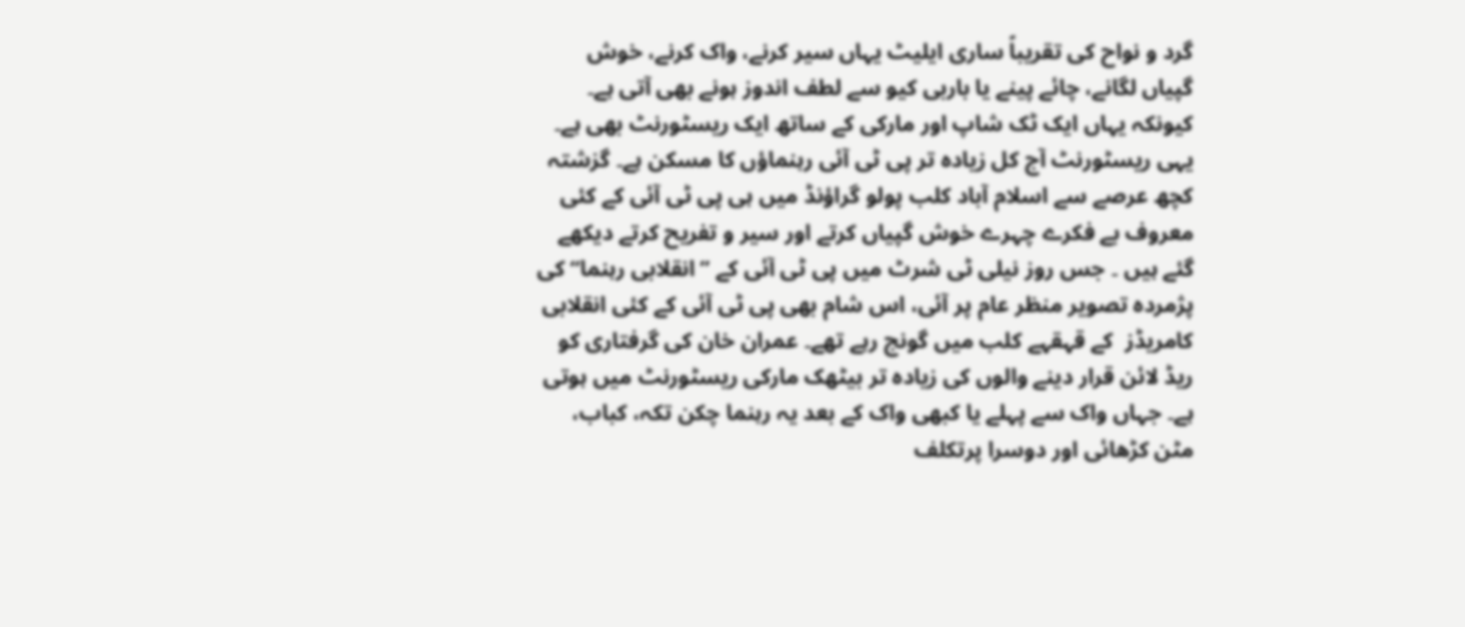گرد و نواح کی تقریباً ساری ایلیٹ یہاں سیر کرنے، واک کرنے، خوش گپیاں لگانے، چائے پینے یا باربی کیو سے لطف اندوز ہونے بھی آتی ہے۔ کیونکہ یہاں ایک ٹک شاپ اور مارکی کے ساتھ ایک ریسٹورنٹ بھی ہے۔ یہی ریسٹورنٹ آج کل زیادہ تر پی ٹی آئی رہنماؤں کا مسکن ہے۔ گزشتہ کچھ عرصے سے اسلام آباد کلب پولو گراؤنڈ میں ہی پی ٹی آئی کے کئی معروف بے فکرے چہرے خوش گپیاں کرتے اور سیر و تفریح کرتے دیکھے گئے ہیں ۔ جس روز نیلی ٹی شرٹ میں پی ٹی آئی کے ’’انقلابی رہنما‘‘ کی پژمردہ تصویر منظر عام پر آئی، اس شام بھی پی ٹی آئی کے کئی انقلابی کامریڈز  کے قہقہے کلب میں گونج رہے تھے۔ عمران خان کی گرفتاری کو ریڈ لائن قرار دینے والوں کی زیادہ تر بیٹھک مارکی ریسٹورنٹ میں ہوتی ہے۔ جہاں واک سے پہلے یا کبھی واک کے بعد یہ رہنما چکن تکہ، کباب، مٹن کڑھائی اور دوسرا پرتکلف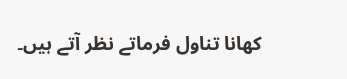کھانا تناول فرماتے نظر آتے ہیں۔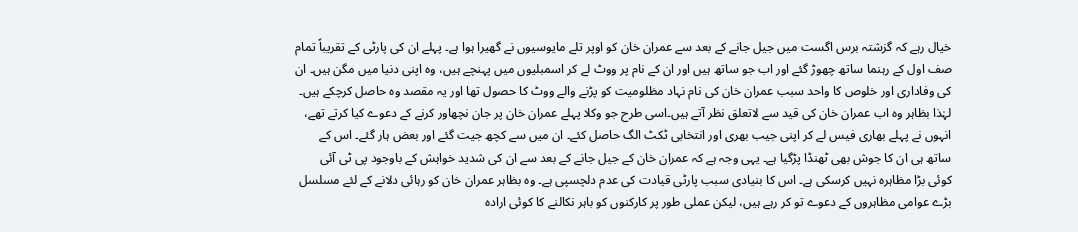خیال رہے کہ گزشتہ برس اگست میں جیل جانے کے بعد سے عمران خان کو اوپر تلے مایوسیوں نے گھیرا ہوا ہے۔ پہلے ان کی پارٹی کے تقریباً تمام صف اول کے رہنما ساتھ چھوڑ گئے اور اب جو ساتھ ہیں اور ان کے نام پر ووٹ لے کر اسمبلیوں میں پہنچے ہیں، وہ اپنی دنیا میں مگن ہیں۔ ان کی وفاداری اور خلوص کا واحد سبب عمران خان کی نام نہاد مظلومیت کو پڑنے والے ووٹ کا حصول تھا اور یہ مقصد وہ حاصل کرچکے ہیں۔ لہٰذا بظاہر وہ اب عمران خان کی قید سے لاتعلق نظر آتے ہیں۔اسی طرح جو وکلا پہلے عمران خان پر جان نچھاور کرنے کے دعوے کیا کرتے تھے، انہوں نے پہلے بھاری فیس لے کر اپنی جیب بھری اور انتخابی ٹکٹ الگ حاصل کئے۔ ان میں سے کچھ جیت گئے اور بعض ہار گئے۔ اس کے ساتھ ہی ان کا جوش بھی ٹھنڈا پڑگیا ہے۔ یہی وجہ ہے کہ عمران خان کے جیل جانے کے بعد سے ان کی شدید خواہش کے باوجود پی ٹی آئی کوئی بڑا مظاہرہ نہیں کرسکی ہے۔ اس کا بنیادی سبب پارٹی قیادت کی عدم دلچسپی ہے۔ وہ بظاہر عمران خان کو رہائی دلانے کے لئے مسلسل بڑے عوامی مظاہروں کے دعوے تو کر رہے ہیں، لیکن عملی طور پر کارکنوں کو باہر نکالنے کا کوئی ارادہ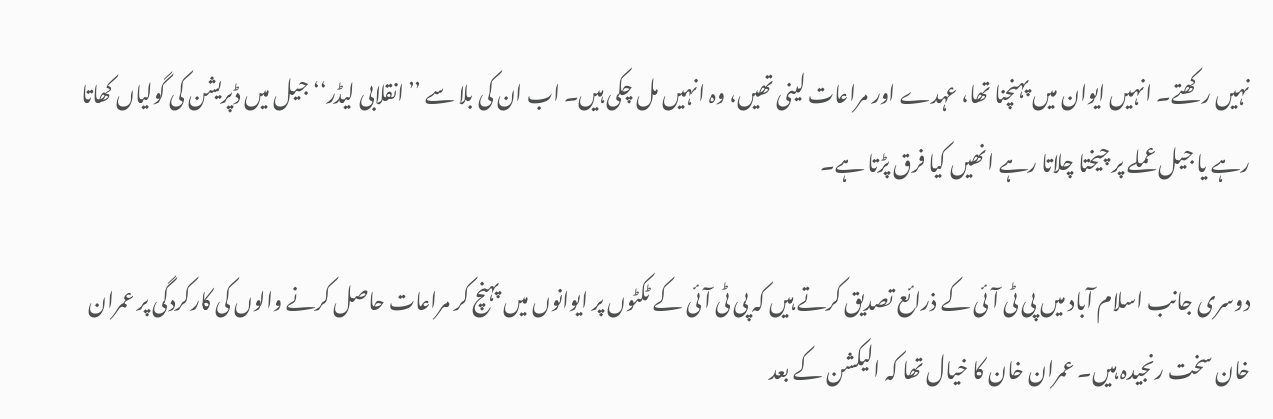نہیں رکھتے۔ انہیں ایوان میں پہنچنا تھا، عہدے اور مراعات لینی تھیں، وہ انہیں مل چکی ہیں۔ اب ان کی بلا سے ’’انقلابی لیڈر‘‘ جیل میں ڈپریشن کی گولیاں کھاتا رہے یا جیل عملے پر چیختا چلاتا رہے انھیں کیا فرق پڑتا ہے۔

دوسری جانب اسلام آباد میں پی ٹی آئی کے ذرائع تصدیق کرتے ہیں کہ پی ٹی آئی کے ٹکٹوں پر ایوانوں میں پہنچ کر مراعات حاصل کرنے والوں کی کارکردگی پر عمران خان سخت رنجیدہ ہیں۔ عمران خان کا خیال تھا کہ الیکشن کے بعد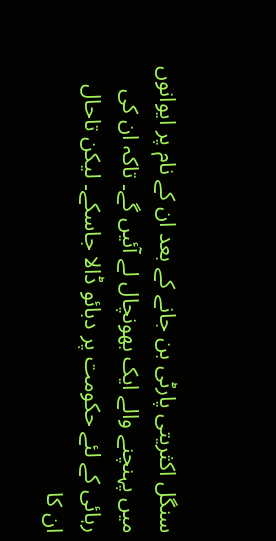سنگل اکثریتی پارٹی بن جانے کے بعد ان کے نام پر ایوانوں میں پہنچنے والے ایک بھونچال لے آئیں گے۔ تاکہ ان کی رہائی کے لئے حکومت پر دبائو ڈالا جاسکے۔ لیکن تاحال ان کا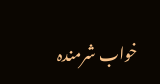خواب شرمندہ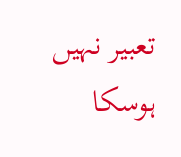تعبیر نہیں ہوسکا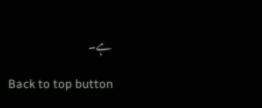ہے۔

Back to top button